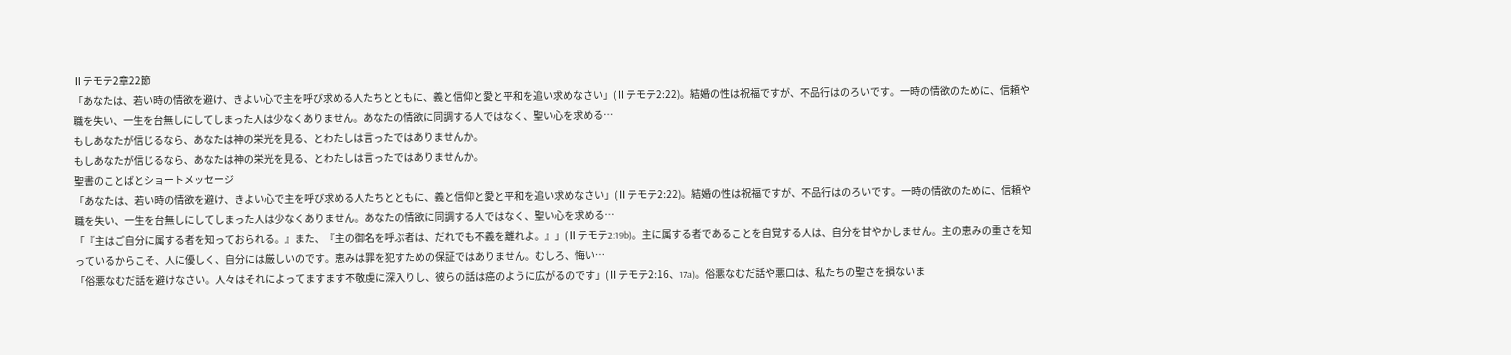Ⅱテモテ2章22節
「あなたは、若い時の情欲を避け、きよい心で主を呼び求める人たちとともに、義と信仰と愛と平和を追い求めなさい」(Ⅱテモテ2:22)。結婚の性は祝福ですが、不品行はのろいです。一時の情欲のために、信頼や職を失い、一生を台無しにしてしまった人は少なくありません。あなたの情欲に同調する人ではなく、聖い心を求める…
もしあなたが信じるなら、あなたは神の栄光を見る、とわたしは言ったではありませんか。
もしあなたが信じるなら、あなたは神の栄光を見る、とわたしは言ったではありませんか。
聖書のことばとショートメッセージ
「あなたは、若い時の情欲を避け、きよい心で主を呼び求める人たちとともに、義と信仰と愛と平和を追い求めなさい」(Ⅱテモテ2:22)。結婚の性は祝福ですが、不品行はのろいです。一時の情欲のために、信頼や職を失い、一生を台無しにしてしまった人は少なくありません。あなたの情欲に同調する人ではなく、聖い心を求める…
「『主はご自分に属する者を知っておられる。』また、『主の御名を呼ぶ者は、だれでも不義を離れよ。』」(Ⅱテモテ2:19b)。主に属する者であることを自覚する人は、自分を甘やかしません。主の恵みの重さを知っているからこそ、人に優しく、自分には厳しいのです。恵みは罪を犯すための保証ではありません。むしろ、悔い…
「俗悪なむだ話を避けなさい。人々はそれによってますます不敬虔に深入りし、彼らの話は癌のように広がるのです」(Ⅱテモテ2:16、17a)。俗悪なむだ話や悪口は、私たちの聖さを損ないま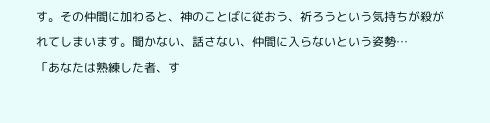す。その仲間に加わると、神のことばに従おう、祈ろうという気持ちが殺がれてしまいます。聞かない、話さない、仲間に入らないという姿勢…
「あなたは熟練した者、す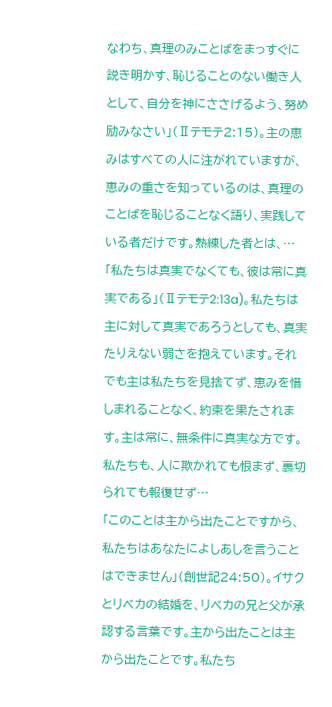なわち、真理のみことばをまっすぐに説き明かす、恥じることのない働き人として、自分を神にささげるよう、努め励みなさい」(Ⅱテモテ2:15)。主の恵みはすべての人に注がれていますが、恵みの重さを知っているのは、真理のことばを恥じることなく語り、実践している者だけです。熟練した者とは、…
「私たちは真実でなくても、彼は常に真実である」(Ⅱテモテ2:13a)。私たちは主に対して真実であろうとしても、真実たりえない弱さを抱えています。それでも主は私たちを見捨てず、恵みを惜しまれることなく、約束を果たされます。主は常に、無条件に真実な方です。私たちも、人に欺かれても恨まず、裏切られても報復せず…
「このことは主から出たことですから、私たちはあなたによしあしを言うことはできません」(創世記24:50)。イサクとリベカの結婚を、リベカの兄と父が承認する言葉です。主から出たことは主から出たことです。私たち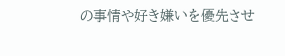の事情や好き嫌いを優先させ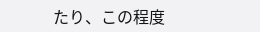たり、この程度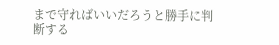まで守ればいいだろうと勝手に判断する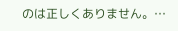のは正しくありません。…